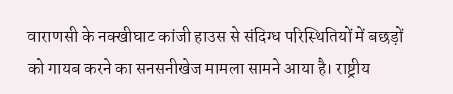वाराणसी के नक्खीघाट कांजी हाउस से संदिग्ध परिस्थितियों में बछड़ों को गायब करने का सनसनीखेज मामला सामने आया है। राष्ट्रीय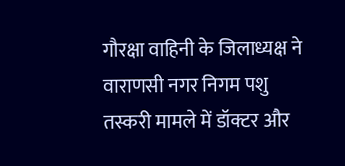गौरक्षा वाहिनी के जिलाध्यक्ष ने वाराणसी नगर निगम पशु तस्करी मामले में डॉक्टर और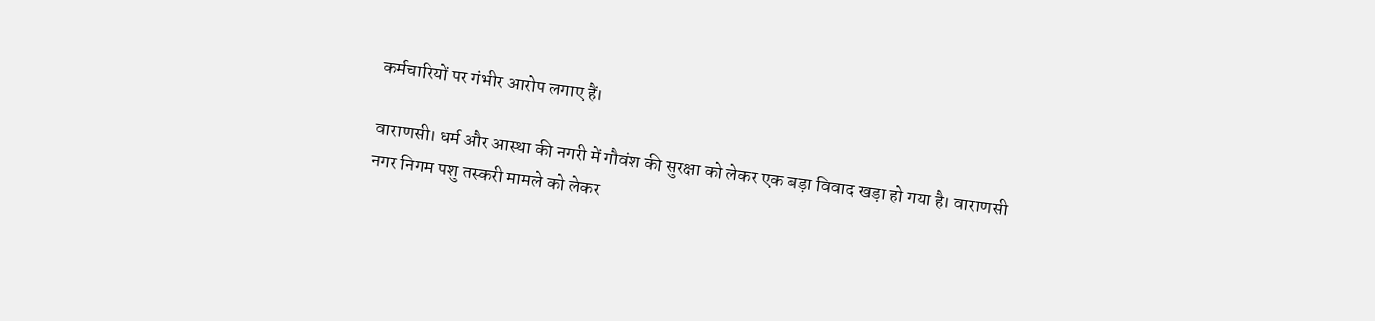कर्मचारियों पर गंभीर आरोप लगाए हैं।

वाराणसी। धर्म और आस्था की नगरी में गौवंश की सुरक्षा को लेकर एक बड़ा विवाद खड़ा हो गया है। वाराणसी नगर निगम पशु तस्करी मामले को लेकर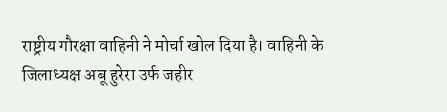राष्ट्रीय गौरक्षा वाहिनी ने मोर्चा खोल दिया है। वाहिनी के जिलाध्यक्ष अबू हुरेरा उर्फ जहीर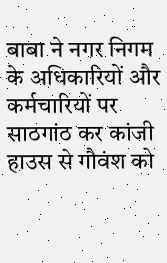बाबा ने नगर निगम के अधिकारियों और कर्मचारियों पर साठगांठ कर कांजी हाउस से गौवंश को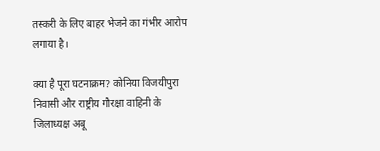तस्करी के लिए बाहर भेजने का गंभीर आरोप लगाया है।

क्या है पूरा घटनाक्रम? कोनिया विजयीपुरा निवासी और राष्ट्रीय गौरक्षा वाहिनी के जिलाध्यक्ष अबू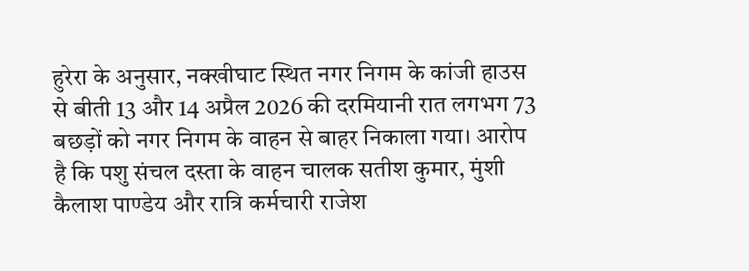हुरेरा के अनुसार, नक्खीघाट स्थित नगर निगम के कांजी हाउस से बीती 13 और 14 अप्रैल 2026 की दरमियानी रात लगभग 73 बछड़ों को नगर निगम के वाहन से बाहर निकाला गया। आरोप है कि पशु संचल दस्ता के वाहन चालक सतीश कुमार, मुंशी कैलाश पाण्डेय और रात्रि कर्मचारी राजेश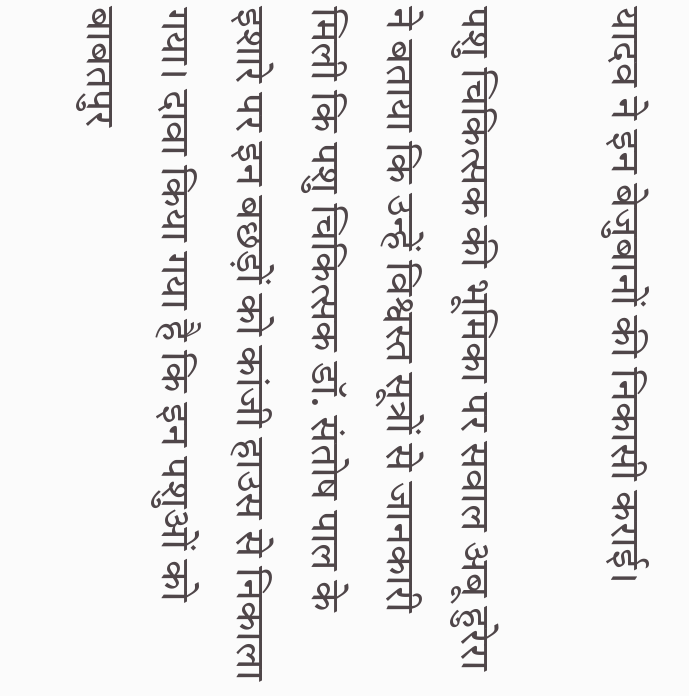यादव ने इन बेजुबानों की निकासी कराई।

पशु चिकित्सक की भूमिका पर सवाल अबू हुरेरा ने बताया कि उन्हें विश्वस्त सूत्रों से जानकारी मिली कि पशु चिकित्सक डॉ. संतोष पाल के इशारे पर इन बछड़ों को कांजी हाउस से निकाला गया। दावा किया गया है कि इन पशुओं को बाबतपुर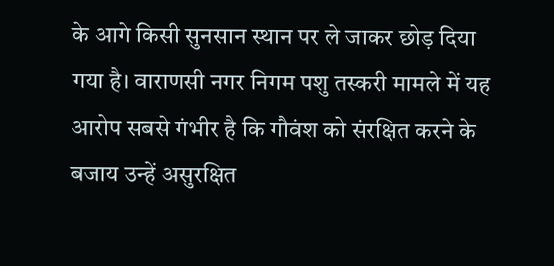के आगे किसी सुनसान स्थान पर ले जाकर छोड़ दिया गया है। वाराणसी नगर निगम पशु तस्करी मामले में यह आरोप सबसे गंभीर है कि गौवंश को संरक्षित करने के बजाय उन्हें असुरक्षित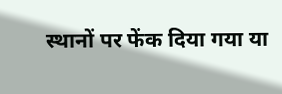स्थानों पर फेंक दिया गया या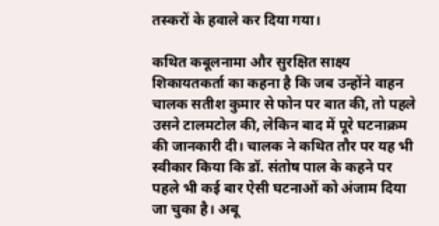तस्करों के हवाले कर दिया गया।

कथित कबूलनामा और सुरक्षित साक्ष्य शिकायतकर्ता का कहना है कि जब उन्होंने वाहन चालक सतीश कुमार से फोन पर बात की, तो पहले उसने टालमटोल की, लेकिन बाद में पूरे घटनाक्रम की जानकारी दी। चालक ने कथित तौर पर यह भी स्वीकार किया कि डॉ. संतोष पाल के कहने पर पहले भी कई बार ऐसी घटनाओं को अंजाम दिया जा चुका है। अबू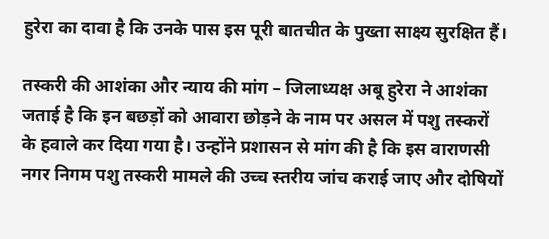हुरेरा का दावा है कि उनके पास इस पूरी बातचीत के पुख्ता साक्ष्य सुरक्षित हैं।

तस्करी की आशंका और न्याय की मांग – जिलाध्यक्ष अबू हुरेरा ने आशंका जताई है कि इन बछड़ों को आवारा छोड़ने के नाम पर असल में पशु तस्करों के हवाले कर दिया गया है। उन्होंने प्रशासन से मांग की है कि इस वाराणसी नगर निगम पशु तस्करी मामले की उच्च स्तरीय जांच कराई जाए और दोषियों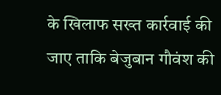के खिलाफ सख्त कार्रवाई की जाए ताकि बेजुबान गौवंश की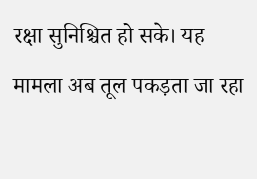रक्षा सुनिश्चित हो सके। यह मामला अब तूल पकड़ता जा रहा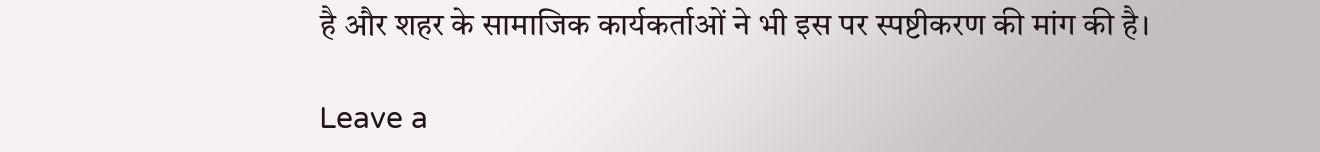है और शहर के सामाजिक कार्यकर्ताओं ने भी इस पर स्पष्टीकरण की मांग की है।

Leave a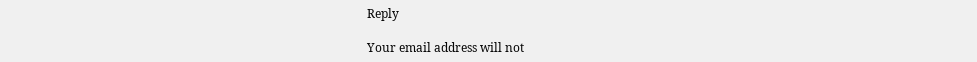Reply

Your email address will not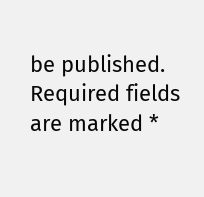be published. Required fields are marked *